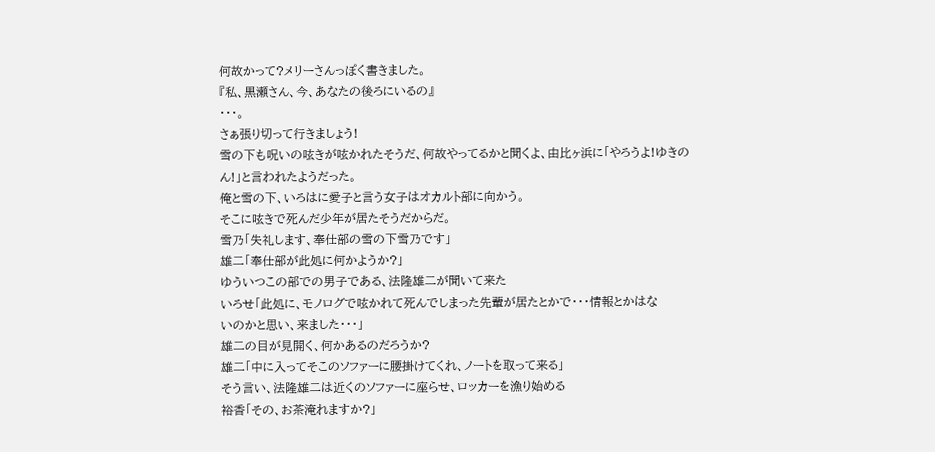何故かって?メリーさんっぽく書きました。
『私、黒瀬さん、今、あなたの後ろにいるの』
・・・。
さぁ張り切って行きましょう!
雪の下も呪いの呟きが呟かれたそうだ、何故やってるかと聞くよ、由比ヶ浜に「やろうよ!ゆきのん!」と言われたようだった。
俺と雪の下、いろはに愛子と言う女子はオカルト部に向かう。
そこに呟きで死んだ少年が居たそうだからだ。
雪乃「失礼します、奉仕部の雪の下雪乃です」
雄二「奉仕部が此処に何かようか?」
ゆういつこの部での男子である、法隆雄二が聞いて来た
いろせ「此処に、モノログで呟かれて死んでしまった先輩が居たとかで・・・情報とかはな
いのかと思い、来ました・・・」
雄二の目が見開く、何かあるのだろうか?
雄二「中に入ってそこのソファーに腰掛けてくれ、ノートを取って来る」
そう言い、法隆雄二は近くのソファーに座らせ、ロッカーを漁り始める
裕香「その、お茶淹れますか?」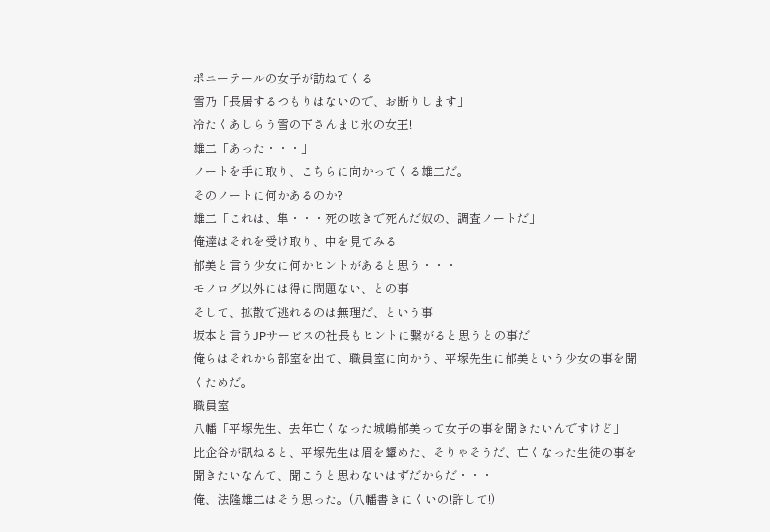ポニーテールの女子が訪ねてくる
雪乃「長居するつもりはないので、お断りします」
冷たくあしらう雪の下さんまじ氷の女王!
雄二「あった・・・」
ノートを手に取り、こちらに向かってくる雄二だ。
そのノートに何かあるのか?
雄二「これは、隼・・・死の呟きで死んだ奴の、調査ノートだ」
俺達はそれを受け取り、中を見てみる
郁美と言う少女に何かヒントがあると思う・・・
モノログ以外には得に問題ない、との事
そして、拡散で逃れるのは無理だ、という事
坂本と言うJPサービスの社長もヒントに繋がると思うとの事だ
俺らはそれから部室を出て、職員室に向かう、平塚先生に郁美という少女の事を聞くためだ。
職員室
八幡「平塚先生、去年亡くなった城嶋郁美って女子の事を聞きたいんですけど」
比企谷が訊ねると、平塚先生は眉を顰めた、そりゃそうだ、亡くなった生徒の事を聞きたいなんて、聞こうと思わないはずだからだ・・・
俺、法隆雄二はそう思った。(八幡書きにくいの!許して!)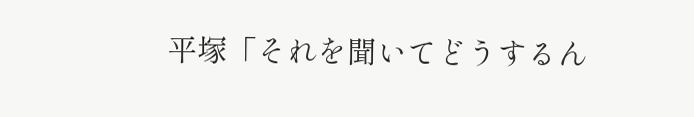平塚「それを聞いてどうするん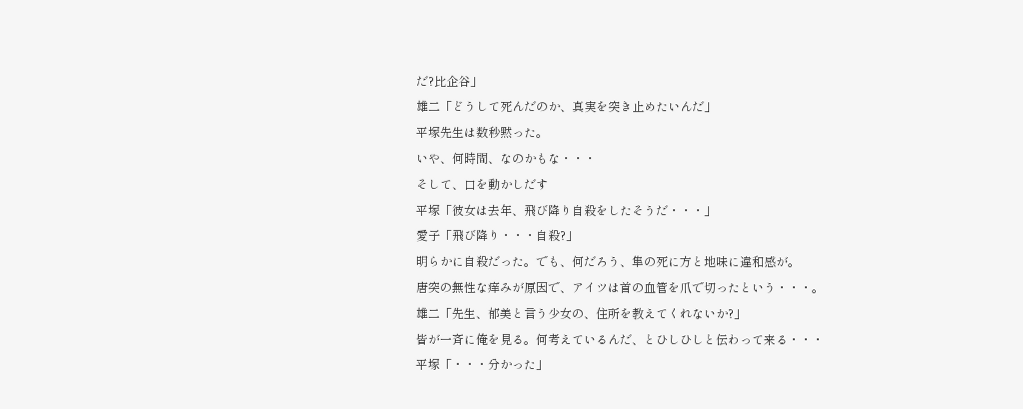だ?比企谷」
雄二「どうして死んだのか、真実を突き止めたいんだ」
平塚先生は数秒黙った。
いや、何時間、なのかもな・・・
そして、口を動かしだす
平塚「彼女は去年、飛び降り自殺をしたそうだ・・・」
愛子「飛び降り・・・自殺?」
明らかに自殺だった。でも、何だろう、隼の死に方と地味に違和感が。
唐突の無性な痒みが原因で、アイツは首の血管を爪で切ったという・・・。
雄二「先生、郁美と言う少女の、住所を教えてくれないか?」
皆が一斉に俺を見る。何考えているんだ、とひしひしと伝わって来る・・・
平塚「・・・分かった」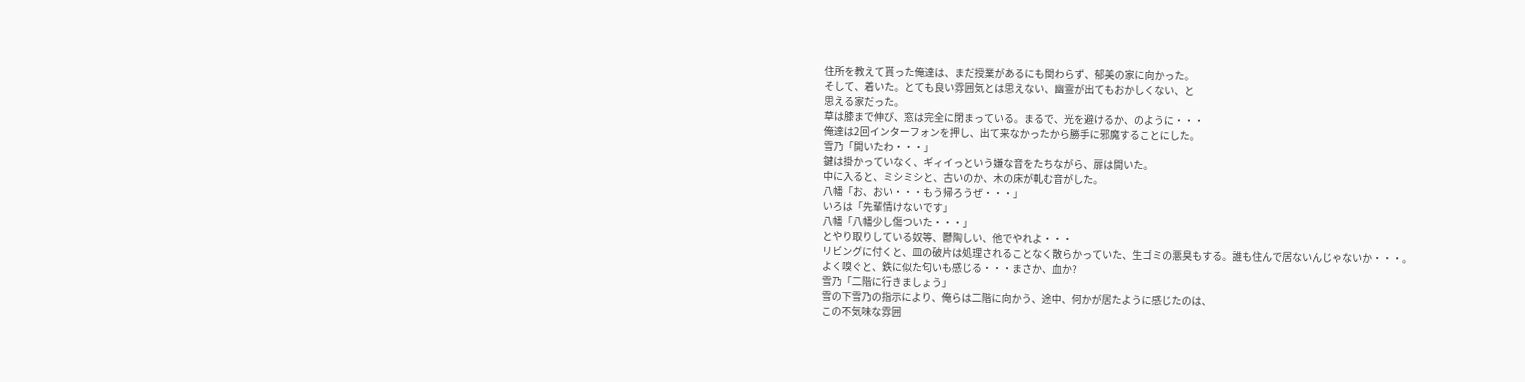住所を教えて貰った俺達は、まだ授業があるにも関わらず、郁美の家に向かった。
そして、着いた。とても良い雰囲気とは思えない、幽霊が出てもおかしくない、と
思える家だった。
草は膝まで伸び、窓は完全に閉まっている。まるで、光を避けるか、のように・・・
俺達は2回インターフォンを押し、出て来なかったから勝手に邪魔することにした。
雪乃「開いたわ・・・」
鍵は掛かっていなく、ギィイっという嫌な音をたちながら、扉は開いた。
中に入ると、ミシミシと、古いのか、木の床が軋む音がした。
八幡「お、おい・・・もう帰ろうぜ・・・」
いろは「先輩情けないです」
八幡「八幡少し傷ついた・・・」
とやり取りしている奴等、鬱陶しい、他でやれよ・・・
リビングに付くと、皿の破片は処理されることなく散らかっていた、生ゴミの悪臭もする。誰も住んで居ないんじゃないか・・・。
よく嗅ぐと、鉄に似た匂いも感じる・・・まさか、血か?
雪乃「二階に行きましょう」
雪の下雪乃の指示により、俺らは二階に向かう、途中、何かが居たように感じたのは、
この不気味な雰囲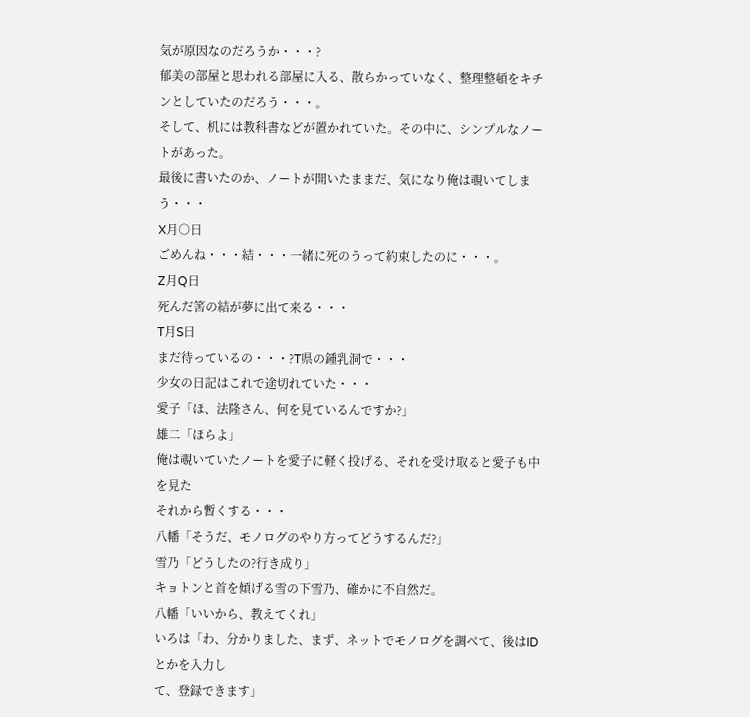気が原因なのだろうか・・・?
郁美の部屋と思われる部屋に入る、散らかっていなく、整理整頓をキチンとしていたのだろう・・・。
そして、机には教科書などが置かれていた。その中に、シンプルなノートがあった。
最後に書いたのか、ノートが開いたままだ、気になり俺は覗いてしまう・・・
X月○日
ごめんね・・・結・・・一緒に死のうって約束したのに・・・。
Z月Q日
死んだ筈の結が夢に出て来る・・・
T月S日
まだ待っているの・・・?T県の鍾乳洞で・・・
少女の日記はこれで途切れていた・・・
愛子「ほ、法隆さん、何を見ているんですか?」
雄二「ほらよ」
俺は覗いていたノートを愛子に軽く投げる、それを受け取ると愛子も中を見た
それから暫くする・・・
八幡「そうだ、モノログのやり方ってどうするんだ?」
雪乃「どうしたの?行き成り」
キョトンと首を傾げる雪の下雪乃、確かに不自然だ。
八幡「いいから、教えてくれ」
いろは「わ、分かりました、まず、ネットでモノログを調べて、後はIDとかを入力し
て、登録できます」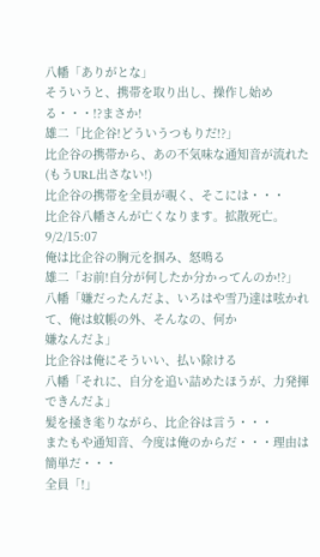八幡「ありがとな」
そういうと、携帯を取り出し、操作し始める・・・!?まさか!
雄二「比企谷!どういうつもりだ!?」
比企谷の携帯から、あの不気味な通知音が流れた(もうURL出さない!)
比企谷の携帯を全員が覗く、そこには・・・
比企谷八幡さんが亡くなります。拡散死亡。
9/2/15:07
俺は比企谷の胸元を掴み、怒鳴る
雄二「お前!自分が何したか分かってんのか!?」
八幡「嫌だったんだよ、いろはや雪乃達は呟かれて、俺は蚊帳の外、そんなの、何か
嫌なんだよ」
比企谷は俺にそういい、払い除ける
八幡「それに、自分を追い詰めたほうが、力発揮できんだよ」
髪を掻き毟りながら、比企谷は言う・・・
またもや通知音、今度は俺のからだ・・・理由は簡単だ・・・
全員「!」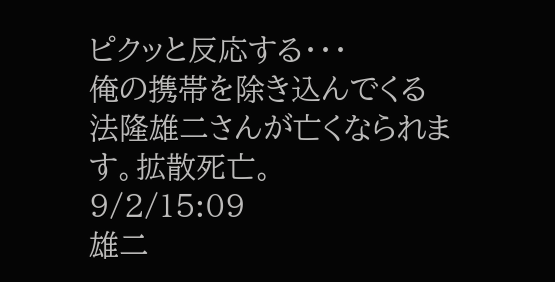ピクッと反応する・・・
俺の携帯を除き込んでくる
法隆雄二さんが亡くなられます。拡散死亡。
9/2/15:09
雄二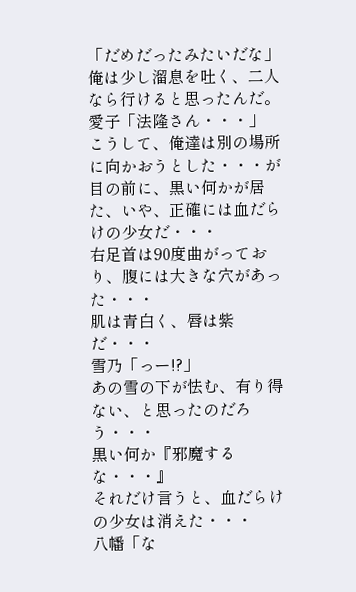「だめだったみたいだな」
俺は少し溜息を吐く、二人なら行けると思ったんだ。
愛子「法隆さん・・・」
こうして、俺達は別の場所に向かおうとした・・・が
目の前に、黒い何かが居た、いや、正確には血だらけの少女だ・・・
右足首は90度曲がっており、腹には大きな穴があった・・・
肌は青白く、唇は紫だ・・・
雪乃「っー!?」
あの雪の下が怯む、有り得ない、と思ったのだろう・・・
黒い何か『邪魔するな・・・』
それだけ言うと、血だらけの少女は消えた・・・
八幡「な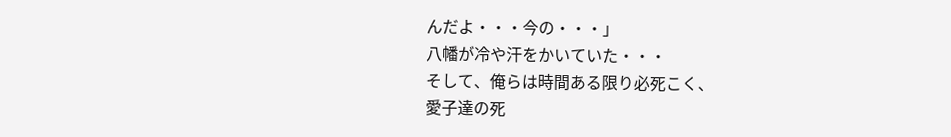んだよ・・・今の・・・」
八幡が冷や汗をかいていた・・・
そして、俺らは時間ある限り必死こく、
愛子達の死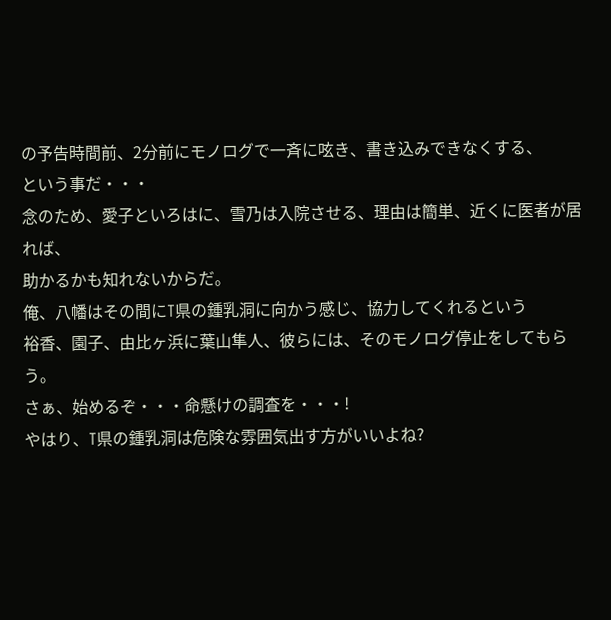の予告時間前、2分前にモノログで一斉に呟き、書き込みできなくする、
という事だ・・・
念のため、愛子といろはに、雪乃は入院させる、理由は簡単、近くに医者が居れば、
助かるかも知れないからだ。
俺、八幡はその間にT県の鍾乳洞に向かう感じ、協力してくれるという
裕香、園子、由比ヶ浜に葉山隼人、彼らには、そのモノログ停止をしてもらう。
さぁ、始めるぞ・・・命懸けの調査を・・・!
やはり、T県の鍾乳洞は危険な雰囲気出す方がいいよね?